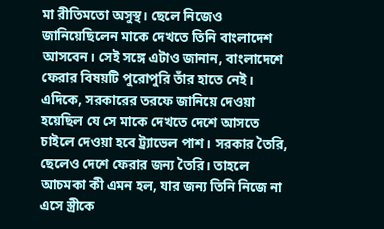মা রীতিমতো অসুস্থ। ছেলে নিজেও জানিয়েছিলেন মাকে দেখতে তিনি বাংলাদেশ আসবেন। সেই সঙ্গে এটাও জানান, বাংলাদেশে ফেরার বিষয়টি পুরোপুরি তাঁর হাতে নেই। এদিকে, সরকারের তরফে জানিয়ে দেওয়া হয়েছিল যে সে মাকে দেখতে দেশে আসতে চাইলে দেওয়া হবে ট্র্যাভেল পাশ। সরকার তৈরি, ছেলেও দেশে ফেরার জন্য তৈরি। তাহলে আচমকা কী এমন হল, যার জন্য তিনি নিজে না এসে স্ত্রীকে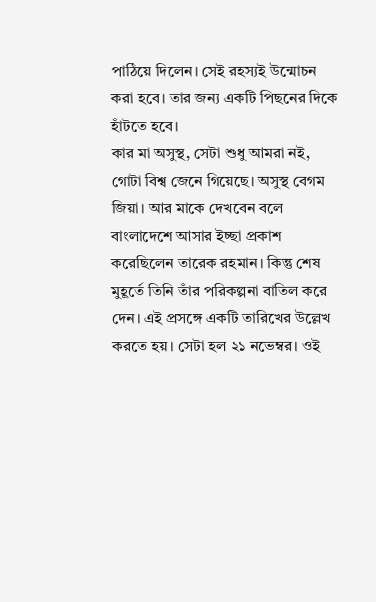পাঠিয়ে দিলেন। সেই রহস্যই উন্মোচন করা হবে। তার জন্য একটি পিছনের দিকে হাঁটতে হবে।
কার মা অসুস্থ, সেটা শুধু আমরা নই, গোটা বিশ্ব জেনে গিয়েছে। অসুস্থ বেগম জিয়া। আর মাকে দেখবেন বলে বাংলাদেশে আসার ইচ্ছা প্রকাশ করেছিলেন তারেক রহমান। কিন্তু শেষ মুহূর্তে তিনি তাঁর পরিকল্পনা বাতিল করে দেন। এই প্রসঙ্গে একটি তারিখের উল্লেখ করতে হয়। সেটা হল ২১ নভেম্বর। ওই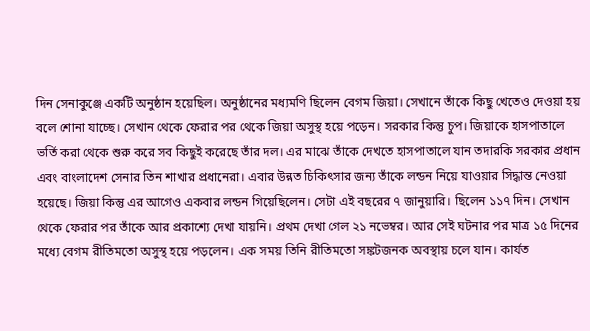দিন সেনাকুঞ্জে একটি অনুষ্ঠান হয়েছিল। অনুষ্ঠানের মধ্যমণি ছিলেন বেগম জিয়া। সেখানে তাঁকে কিছু খেতেও দেওয়া হয় বলে শোনা যাচ্ছে। সেখান থেকে ফেরার পর থেকে জিয়া অসুস্থ হয়ে পড়েন। সরকার কিন্তু চুপ। জিয়াকে হাসপাতালে ভর্তি করা থেকে শুরু করে সব কিছুই করেছে তাঁর দল। এর মাঝে তাঁকে দেখতে হাসপাতালে যান তদারকি সরকার প্রধান এবং বাংলাদেশ সেনার তিন শাখার প্রধানেরা। এবার উন্নত চিকিৎসার জন্য তাঁকে লন্ডন নিয়ে যাওয়ার সিদ্ধান্ত নেওয়া হয়েছে। জিয়া কিন্তু এর আগেও একবার লন্ডন গিয়েছিলেন। সেটা এই বছরের ৭ জানুয়ারি। ছিলেন ১১৭ দিন। সেখান থেকে ফেরার পর তাঁকে আর প্রকাশ্যে দেখা যায়নি। প্রথম দেখা গেল ২১ নভেম্বর। আর সেই ঘটনার পর মাত্র ১৫ দিনের মধ্যে বেগম রীতিমতো অসুস্থ হয়ে পড়লেন। এক সময় তিনি রীতিমতো সঙ্কটজনক অবস্থায় চলে যান। কার্যত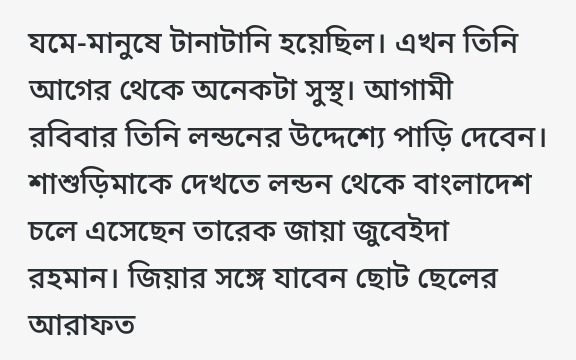যমে-মানুষে টানাটানি হয়েছিল। এখন তিনি আগের থেকে অনেকটা সুস্থ। আগামী রবিবার তিনি লন্ডনের উদ্দেশ্যে পাড়ি দেবেন। শাশুড়িমাকে দেখতে লন্ডন থেকে বাংলাদেশ চলে এসেছেন তারেক জায়া জুবেইদা রহমান। জিয়ার সঙ্গে যাবেন ছোট ছেলের আরাফত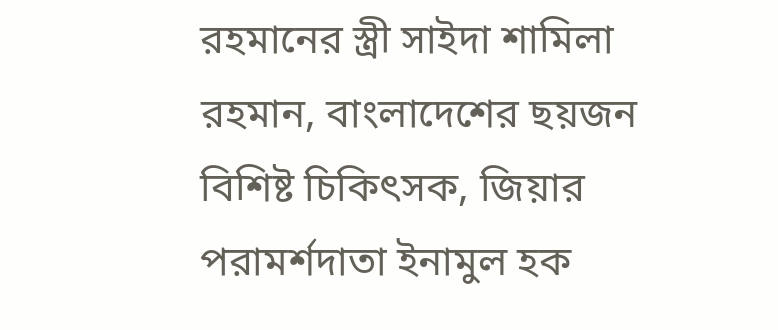রহমানের স্ত্রী সাইদা শামিলা রহমান, বাংলাদেশের ছয়জন বিশিষ্ট চিকিৎসক, জিয়ার পরামর্শদাতা ইনামুল হক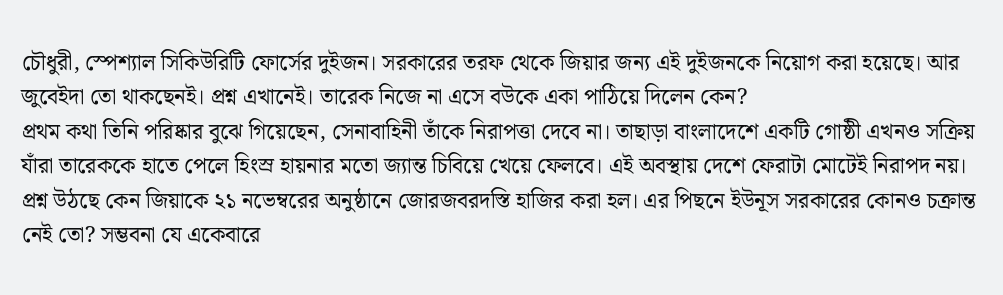চৌধুরী, স্পেশ্যাল সিকিউরিটি ফোর্সের দুইজন। সরকারের তরফ থেকে জিয়ার জন্য এই দুইজনকে নিয়োগ করা হয়েছে। আর জুবেইদা তো থাকছেনই। প্রশ্ন এখানেই। তারেক নিজে না এসে বউকে একা পাঠিয়ে দিলেন কেন?
প্রথম কথা তিনি পরিষ্কার বুঝে গিয়েছেন, সেনাবাহিনী তাঁকে নিরাপত্তা দেবে না। তাছাড়া বাংলাদেশে একটি গোষ্ঠী এখনও সক্রিয় যাঁরা তারেককে হাতে পেলে হিংস্র হায়নার মতো জ্যান্ত চিবিয়ে খেয়ে ফেলবে। এই অবস্থায় দেশে ফেরাটা মোটেই নিরাপদ নয়। প্রশ্ন উঠছে কেন জিয়াকে ২১ নভেম্বরের অনুষ্ঠানে জোরজবরদস্তি হাজির করা হল। এর পিছনে ইউনূস সরকারের কোনও চক্রান্ত নেই তো? সম্ভবনা যে একেবারে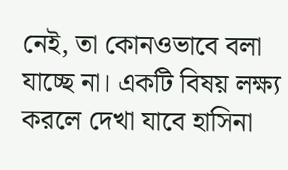নেই, তা কোনওভাবে বলা যাচ্ছে না। একটি বিষয় লক্ষ্য করলে দেখা যাবে হাসিনা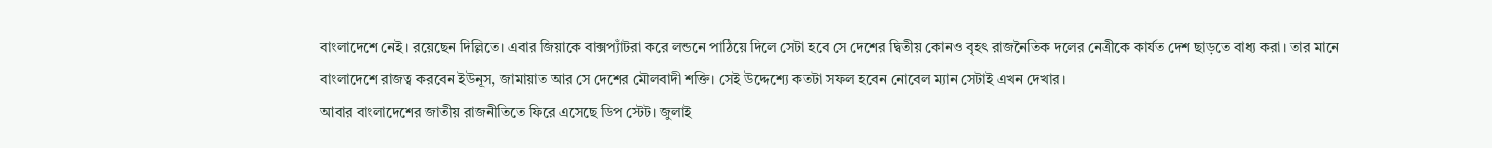বাংলাদেশে নেই। রয়েছেন দিল্লিতে। এবার জিয়াকে বাক্সপ্যাঁটরা করে লন্ডনে পাঠিয়ে দিলে সেটা হবে সে দেশের দ্বিতীয় কোনও বৃহৎ রাজনৈতিক দলের নেত্রীকে কার্যত দেশ ছাড়তে বাধ্য করা। তার মানে বাংলাদেশে রাজত্ব করবেন ইউনূস, জামায়াত আর সে দেশের মৌলবাদী শক্তি। সেই উদ্দেশ্যে কতটা সফল হবেন নোবেল ম্যান সেটাই এখন দেখার।
আবার বাংলাদেশের জাতীয় রাজনীতিতে ফিরে এসেছে ডিপ স্টেট। জুলাই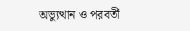অভ্যুত্থান ও পরবর্তী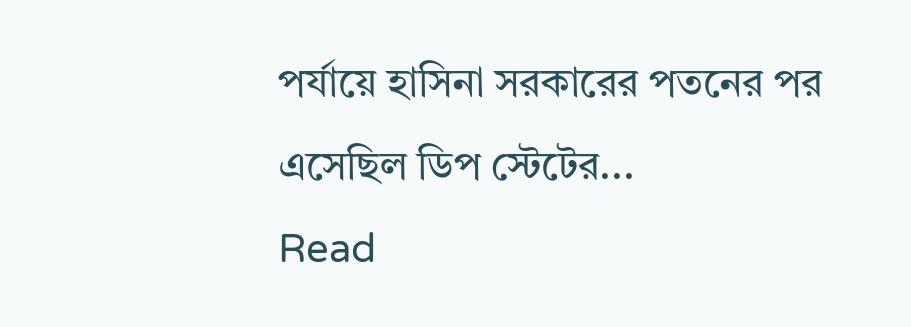পর্যায়ে হাসিনা সরকারের পতনের পর এসেছিল ডিপ স্টেটের...
Read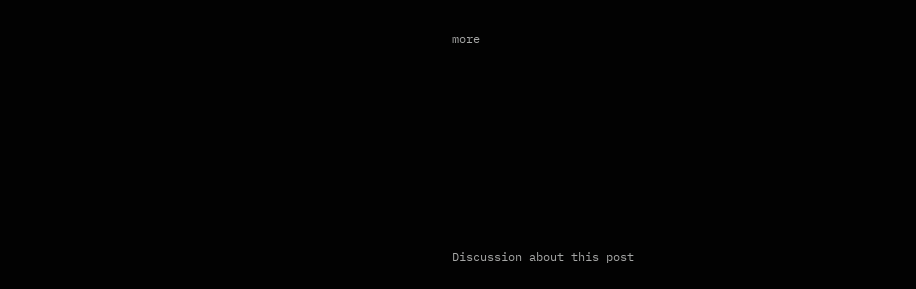more












Discussion about this post